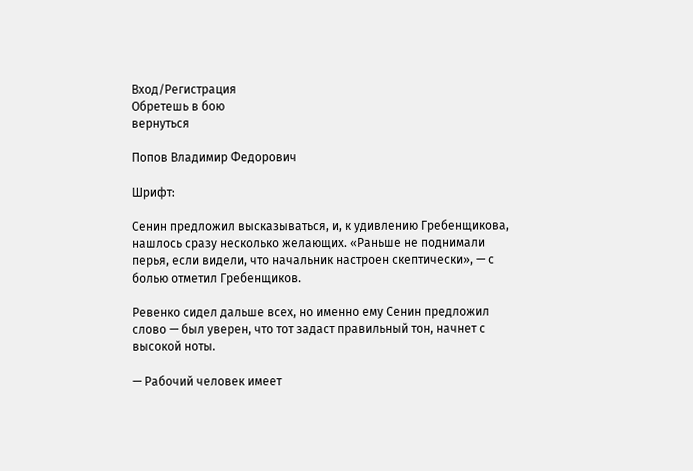Вход/Регистрация
Обретешь в бою
вернуться

Попов Владимир Федорович

Шрифт:

Сенин предложил высказываться, и, к удивлению Гребенщикова, нашлось сразу несколько желающих. «Раньше не поднимали перья, если видели, что начальник настроен скептически», — с болью отметил Гребенщиков.

Ревенко сидел дальше всех, но именно ему Сенин предложил слово — был уверен, что тот задаст правильный тон, начнет с высокой ноты.

— Рабочий человек имеет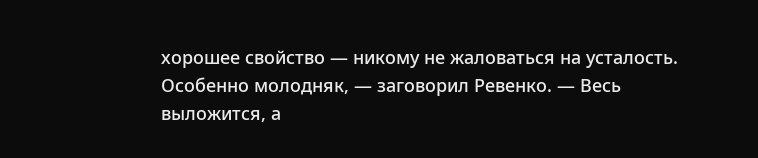хорошее свойство — никому не жаловаться на усталость. Особенно молодняк, — заговорил Ревенко. — Весь выложится, а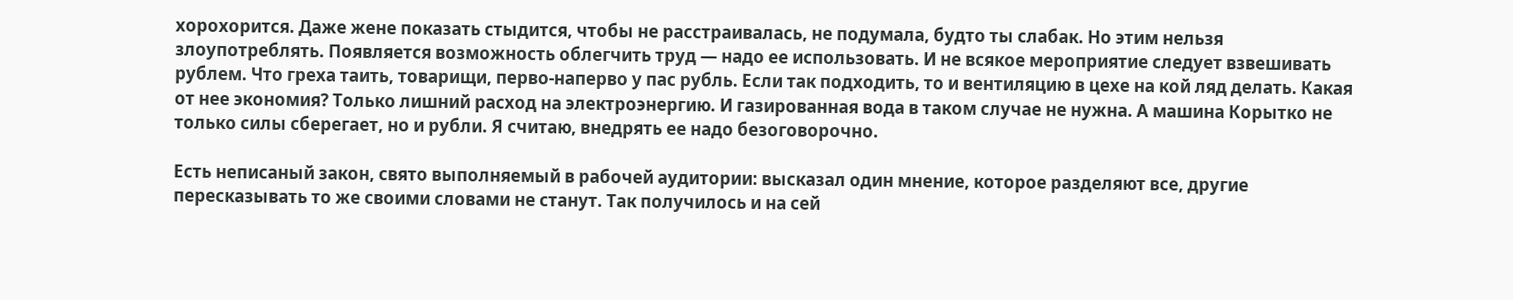хорохорится. Даже жене показать стыдится, чтобы не расстраивалась, не подумала, будто ты слабак. Но этим нельзя злоупотреблять. Появляется возможность облегчить труд — надо ее использовать. И не всякое мероприятие следует взвешивать рублем. Что греха таить, товарищи, перво-наперво у пас рубль. Если так подходить, то и вентиляцию в цехе на кой ляд делать. Какая от нее экономия? Только лишний расход на электроэнергию. И газированная вода в таком случае не нужна. А машина Корытко не только силы сберегает, но и рубли. Я считаю, внедрять ее надо безоговорочно.

Есть неписаный закон, свято выполняемый в рабочей аудитории: высказал один мнение, которое разделяют все, другие пересказывать то же своими словами не станут. Так получилось и на сей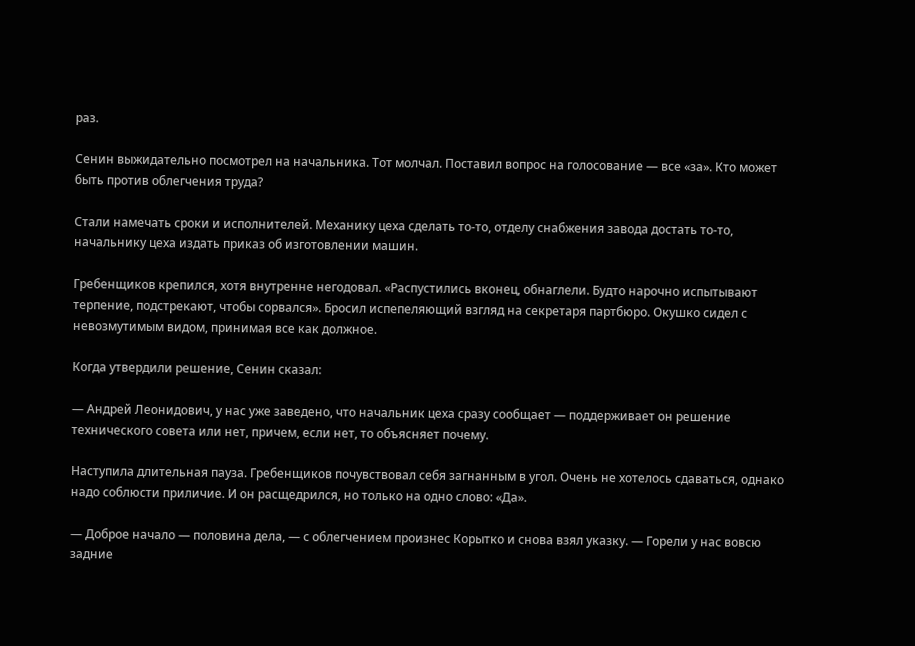раз.

Сенин выжидательно посмотрел на начальника. Тот молчал. Поставил вопрос на голосование — все «за». Кто может быть против облегчения труда?

Стали намечать сроки и исполнителей. Механику цеха сделать то-то, отделу снабжения завода достать то-то, начальнику цеха издать приказ об изготовлении машин.

Гребенщиков крепился, хотя внутренне негодовал. «Распустились вконец, обнаглели. Будто нарочно испытывают терпение, подстрекают, чтобы сорвался». Бросил испепеляющий взгляд на секретаря партбюро. Окушко сидел с невозмутимым видом, принимая все как должное.

Когда утвердили решение, Сенин сказал:

— Андрей Леонидович, у нас уже заведено, что начальник цеха сразу сообщает — поддерживает он решение технического совета или нет, причем, если нет, то объясняет почему.

Наступила длительная пауза. Гребенщиков почувствовал себя загнанным в угол. Очень не хотелось сдаваться, однако надо соблюсти приличие. И он расщедрился, но только на одно слово: «Да».

— Доброе начало — половина дела, — с облегчением произнес Корытко и снова взял указку. — Горели у нас вовсю задние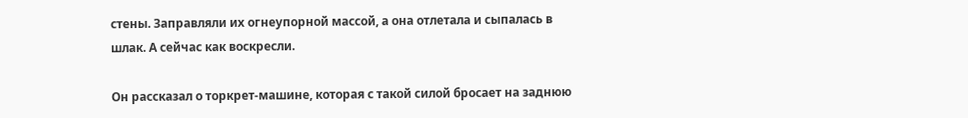стены. Заправляли их огнеупорной массой, а она отлетала и сыпалась в шлак. А сейчас как воскресли.

Он рассказал о торкрет-машине, которая с такой силой бросает на заднюю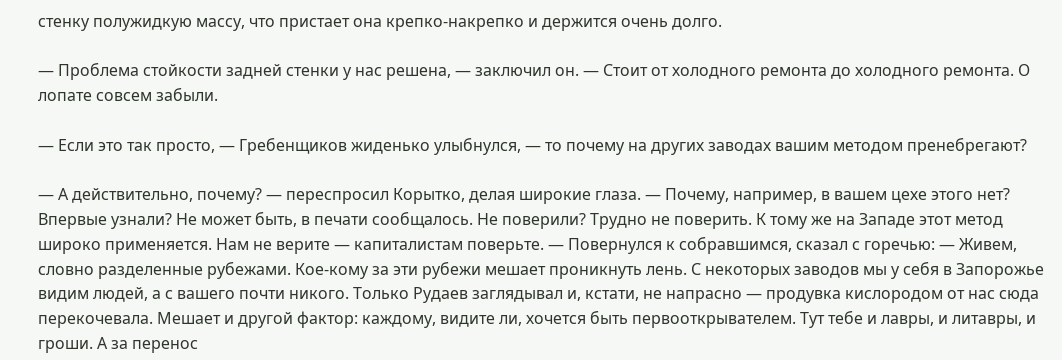стенку полужидкую массу, что пристает она крепко-накрепко и держится очень долго.

— Проблема стойкости задней стенки у нас решена, — заключил он. — Стоит от холодного ремонта до холодного ремонта. О лопате совсем забыли.

— Если это так просто, — Гребенщиков жиденько улыбнулся, — то почему на других заводах вашим методом пренебрегают?

— А действительно, почему? — переспросил Корытко, делая широкие глаза. — Почему, например, в вашем цехе этого нет? Впервые узнали? Не может быть, в печати сообщалось. Не поверили? Трудно не поверить. К тому же на Западе этот метод широко применяется. Нам не верите — капиталистам поверьте. — Повернулся к собравшимся, сказал с горечью: — Живем, словно разделенные рубежами. Кое-кому за эти рубежи мешает проникнуть лень. С некоторых заводов мы у себя в Запорожье видим людей, а с вашего почти никого. Только Рудаев заглядывал и, кстати, не напрасно — продувка кислородом от нас сюда перекочевала. Мешает и другой фактор: каждому, видите ли, хочется быть первооткрывателем. Тут тебе и лавры, и литавры, и гроши. А за перенос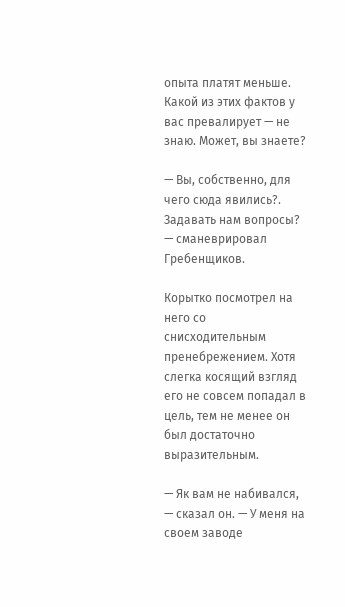опыта платят меньше. Какой из этих фактов у вас превалирует — не знаю. Может, вы знаете?

— Вы, собственно, для чего сюда явились?. Задавать нам вопросы? — сманеврировал Гребенщиков.

Корытко посмотрел на него со снисходительным пренебрежением. Хотя слегка косящий взгляд его не совсем попадал в цель, тем не менее он был достаточно выразительным.

— Як вам не набивался, — сказал он. — У меня на своем заводе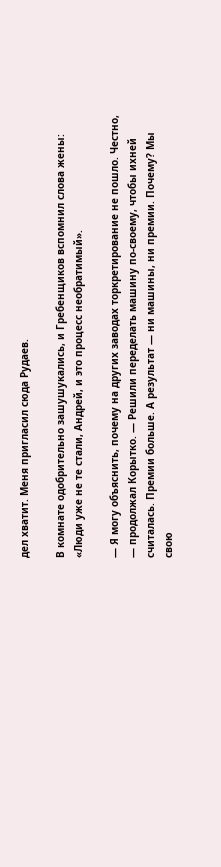дел хватит. Меня пригласил сюда Рудаев.

В комнате одобрительно зашушукались, и Гребенщиков вспомнил слова жены: «Люди уже не те стали, Андрей, и это процесс необратимый».

— Я могу объяснить, почему на других заводах торкретирование не пошло. Честно, — продолжал Корытко. — Решили переделать машину по-своему, чтобы ихней считалась. Премии больше. А результат — ни машины, ни премии. Почему? Мы свою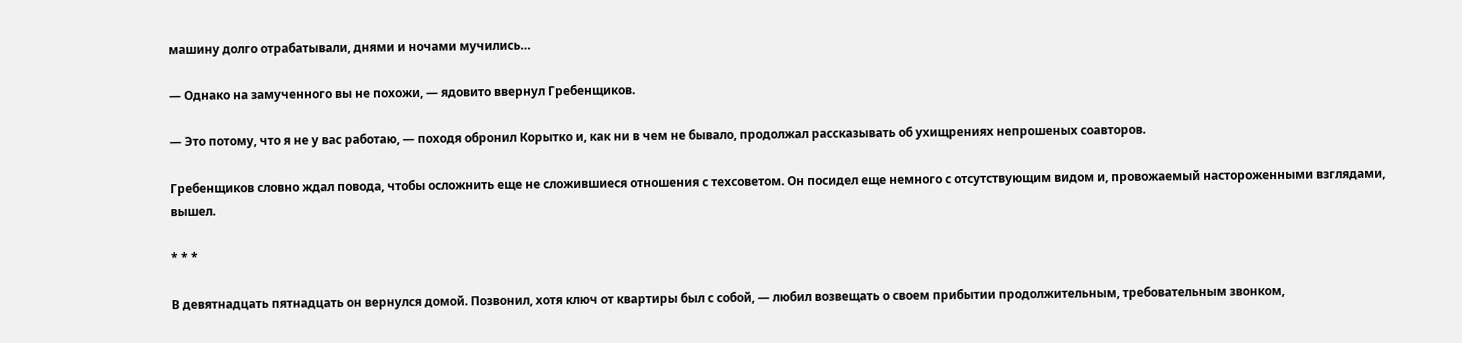машину долго отрабатывали, днями и ночами мучились…

— Однако на замученного вы не похожи, — ядовито ввернул Гребенщиков.

— Это потому, что я не у вас работаю, — походя обронил Корытко и, как ни в чем не бывало, продолжал рассказывать об ухищрениях непрошеных соавторов.

Гребенщиков словно ждал повода, чтобы осложнить еще не сложившиеся отношения с техсоветом. Он посидел еще немного с отсутствующим видом и, провожаемый настороженными взглядами, вышел.

* * *

В девятнадцать пятнадцать он вернулся домой. Позвонил, хотя ключ от квартиры был с собой, — любил возвещать о своем прибытии продолжительным, требовательным звонком,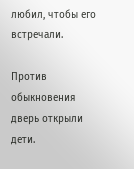любил, чтобы его встречали.

Против обыкновения дверь открыли дети.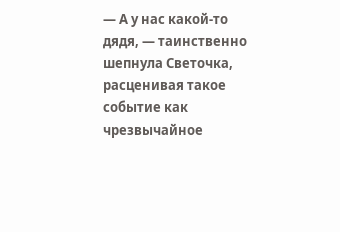— А у нас какой-то дядя, — таинственно шепнула Светочка, расценивая такое событие как чрезвычайное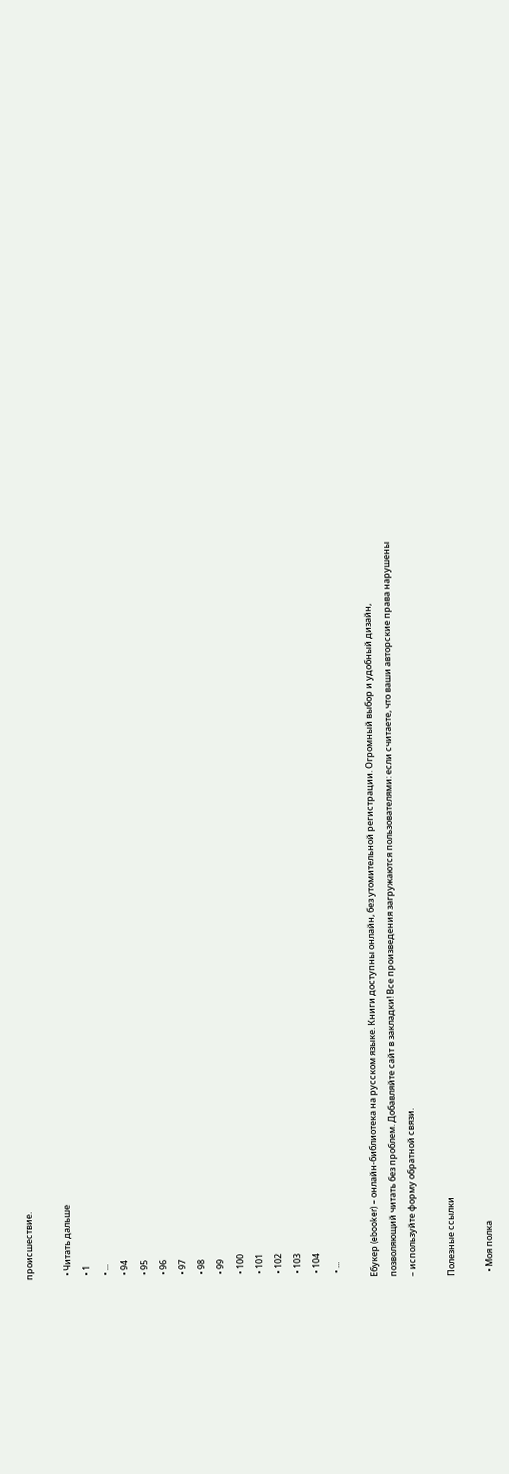происшествие.

  • Читать дальше
  • 1
  • ...
  • 94
  • 95
  • 96
  • 97
  • 98
  • 99
  • 100
  • 101
  • 102
  • 103
  • 104
  • ...

Ебукер (ebooker) – онлайн-библиотека на русском языке. Книги доступны онлайн, без утомительной регистрации. Огромный выбор и удобный дизайн, позволяющий читать без проблем. Добавляйте сайт в закладки! Все произведения загружаются пользователями: если считаете, что ваши авторские права нарушены – используйте форму обратной связи.

Полезные ссылки

  • Моя полка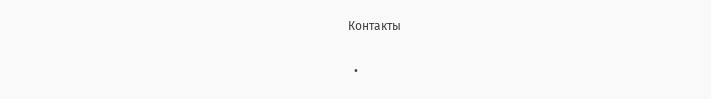Контакты

  •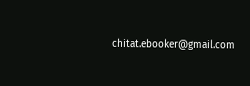chitat.ebooker@gmail.com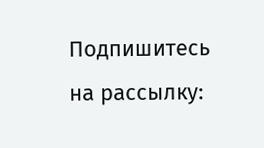Подпишитесь на рассылку: